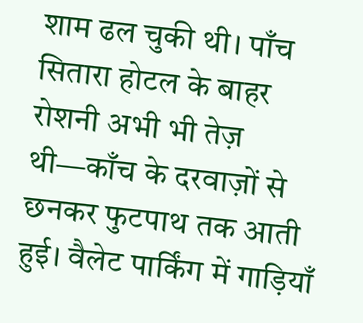शाम ढल चुकी थी। पाँच सितारा होटल के बाहर रोशनी अभी भी तेज़ थी—काँच के दरवाज़ों से छनकर फुटपाथ तक आती हुई। वैलेट पार्किंग में गाड़ियाँ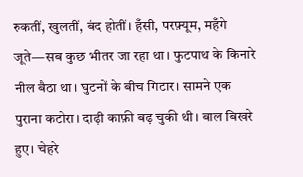रुकतीं, खुलतीं, बंद होतीं। हँसी, परफ़्यूम, महँगे जूते—सब कुछ भीतर जा रहा था। फुटपाथ के किनारे नील बैठा था। घुटनों के बीच गिटार। सामने एक पुराना कटोरा। दाढ़ी काफ़ी बढ़ चुकी थी। बाल बिखरे हुए। चेहरे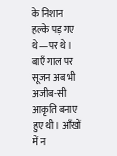के निशान हल्के पड़ गए थे—पर थे। बाएँ गाल पर सूजन अब भी अजीब-सी आकृति बनाए हुए थी। आँखों में न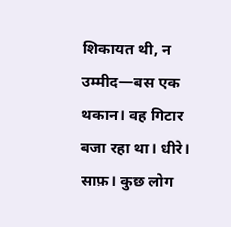शिकायत थी, न उम्मीद—बस एक थकान। वह गिटार बजा रहा था। धीरे। साफ़। कुछ लोग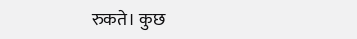रुकते। कुछ